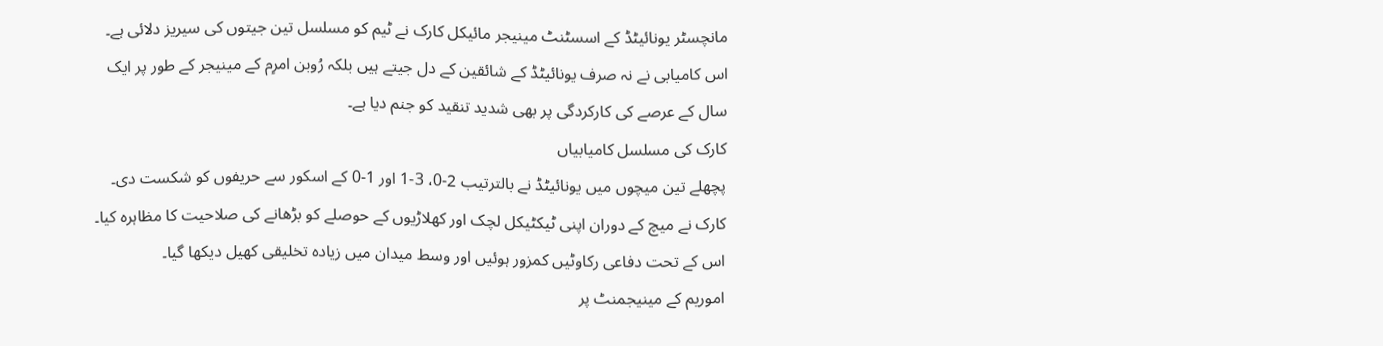مانچسٹر یونائیٹڈ کے اسسٹنٹ مینیجر مائیکل کارک نے ٹیم کو مسلسل تین جیتوں کی سیریز دلائی ہے۔ اس کامیابی نے نہ صرف یونائیٹڈ کے شائقین کے دل جیتے ہیں بلکہ رُوبن امرِم کے مینیجر کے طور پر ایک سال کے عرصے کی کارکردگی پر بھی شدید تنقید کو جنم دیا ہے۔
کارک کی مسلسل کامیابیاں
پچھلے تین میچوں میں یونائیٹڈ نے بالترتیب 2-0، 3-1 اور 1-0 کے اسکور سے حریفوں کو شکست دی۔ کارک نے میچ کے دوران اپنی ٹیکٹیکل لچک اور کھلاڑیوں کے حوصلے کو بڑھانے کی صلاحیت کا مظاہرہ کیا۔ اس کے تحت دفاعی رکاوٹیں کمزور ہوئیں اور وسط میدان میں زیادہ تخلیقی کھیل دیکھا گیا۔
اموریم کے مینیجمنٹ پر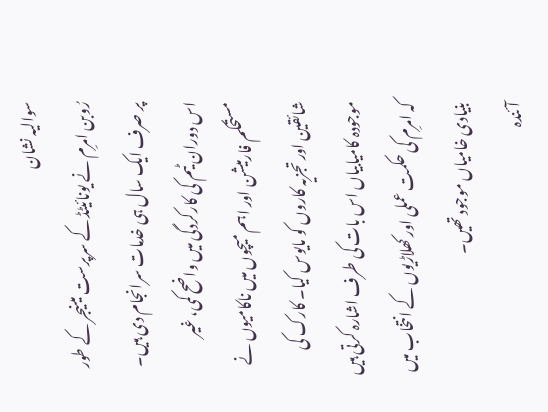سوالیہ نشان
رُوبن امرِم نے یونائیٹڈ کے سرپرست مینیجر کے طور پر صرف ایک سال ہی خدمات سرانجام دی ہیں۔ اس دوران ٹیم کی کارکردگی میں واضح کمی، غیر مستحکم فارمیشن اور اہم میچوں میں ناکامیوں نے شائقین اور تجزیہ کاروں کو مایوس کیا۔ کارک کی موجودہ کامیابیاں اس بات کی طرف اشارہ کرتی ہیں کہ امرِم کی حکمت عملی اور کھلاڑیوں کے انتخاب میں بنیادی خامیاں موجود تھیں۔
آئندہ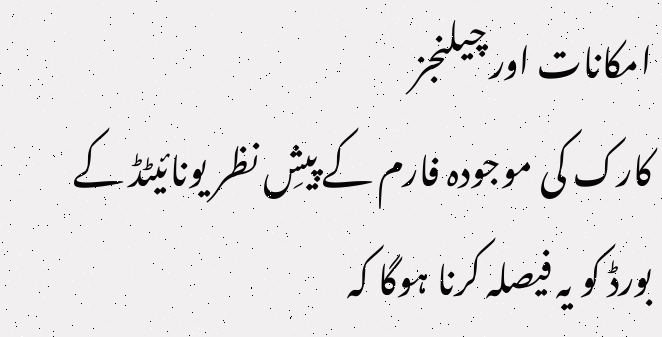امکانات اور چیلنجز
کارک کی موجودہ فارم کے پیشِ نظر یونائیٹڈ کے بورڈ کو یہ فیصلہ کرنا ہوگا کہ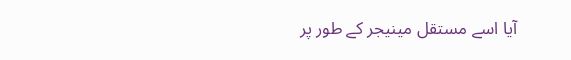آیا اسے مستقل مینیجر کے طور پر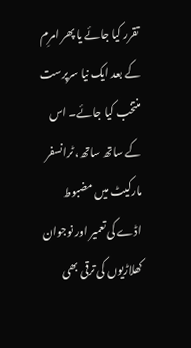تقرر کیا جائے یا پھر امرِم کے بعد ایک نیا سرپرست منتخب کیا جائے۔ اس کے ساتھ ساتھ، ٹرانسفر مارکیٹ میں مضبوط اڈے کی تعمیر اور نوجوان کھلاڑیوں کی ترقی بھی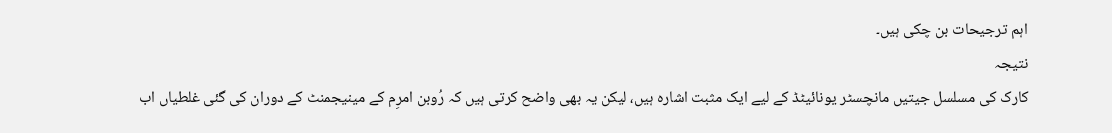اہم ترجیحات بن چکی ہیں۔
نتیجہ
کارک کی مسلسل جیتیں مانچسٹر یونائیٹڈ کے لیے ایک مثبت اشارہ ہیں، لیکن یہ بھی واضح کرتی ہیں کہ رُوبن امرِم کے مینیجمنٹ کے دوران کی گئی غلطیاں اب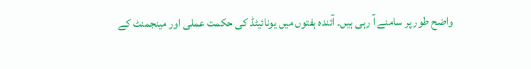واضح طور پر سامنے آ رہی ہیں۔ آئندہ ہفتوں میں یونائیٹڈ کی حکمت عملی اور مینجمنٹ کے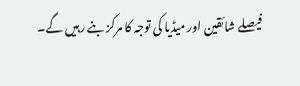فیصلے شائقین اور میڈیا کی توجہ کا مرکز بنے رہیں گے۔